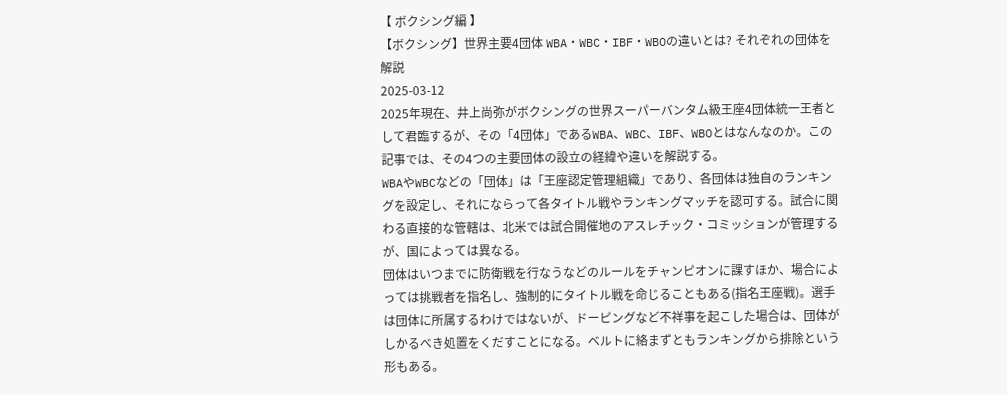【 ボクシング編 】
【ボクシング】世界主要4団体 WBA・WBC・IBF・WBOの違いとは? それぞれの団体を解説
2025-03-12
2025年現在、井上尚弥がボクシングの世界スーパーバンタム級王座4団体統一王者として君臨するが、その「4団体」であるWBA、WBC、IBF、WBOとはなんなのか。この記事では、その4つの主要団体の設立の経緯や違いを解説する。
WBAやWBCなどの「団体」は「王座認定管理組織」であり、各団体は独自のランキングを設定し、それにならって各タイトル戦やランキングマッチを認可する。試合に関わる直接的な管轄は、北米では試合開催地のアスレチック・コミッションが管理するが、国によっては異なる。
団体はいつまでに防衛戦を行なうなどのルールをチャンピオンに課すほか、場合によっては挑戦者を指名し、強制的にタイトル戦を命じることもある(指名王座戦)。選手は団体に所属するわけではないが、ドーピングなど不祥事を起こした場合は、団体がしかるべき処置をくだすことになる。ベルトに絡まずともランキングから排除という形もある。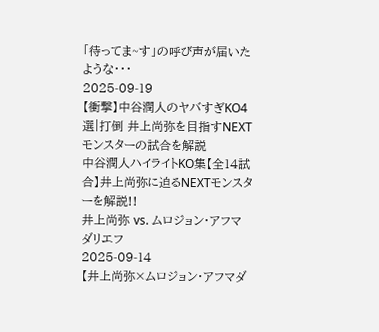「待ってま~す」の呼び声が届いたような・・・
2025-09-19
【衝撃】中谷潤人のヤバすぎKO4選|打倒 井上尚弥を目指すNEXTモンスターの試合を解説
中谷潤人ハイライトKO集【全14試合】井上尚弥に迫るNEXTモンスターを解説!!
井上尚弥 vs. ムロジョン・アフマダリエフ
2025-09-14
【井上尚弥×ムロジョン・アフマダ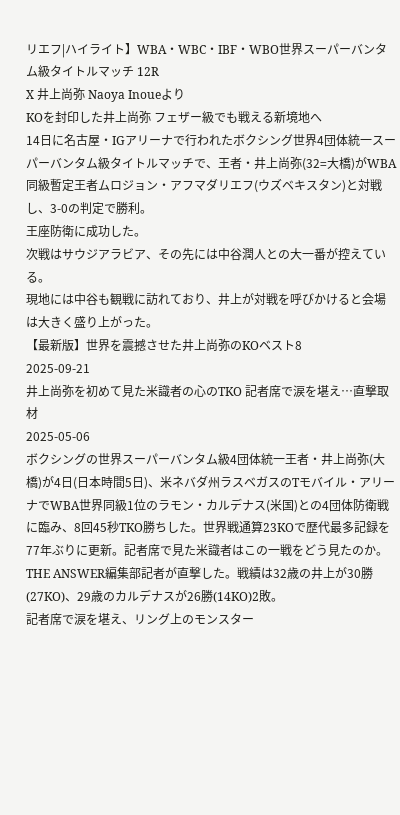リエフ|ハイライト】WBA・WBC・IBF・WBO世界スーパーバンタム級タイトルマッチ 12R
X 井上尚弥 Naoya Inoueより
KOを封印した井上尚弥 フェザー級でも戦える新境地へ
14日に名古屋・IGアリーナで行われたボクシング世界4団体統一スーパーバンタム級タイトルマッチで、王者・井上尚弥(32=大橋)がWBA同級暫定王者ムロジョン・アフマダリエフ(ウズベキスタン)と対戦し、3-0の判定で勝利。
王座防衛に成功した。
次戦はサウジアラビア、その先には中谷潤人との大一番が控えている。
現地には中谷も観戦に訪れており、井上が対戦を呼びかけると会場は大きく盛り上がった。
【最新版】世界を震撼させた井上尚弥のKOベスト8
2025-09-21
井上尚弥を初めて見た米識者の心のTKO 記者席で涙を堪え…直撃取材
2025-05-06
ボクシングの世界スーパーバンタム級4団体統一王者・井上尚弥(大橋)が4日(日本時間5日)、米ネバダ州ラスベガスのTモバイル・アリーナでWBA世界同級1位のラモン・カルデナス(米国)との4団体防衛戦に臨み、8回45秒TKO勝ちした。世界戦通算23KOで歴代最多記録を77年ぶりに更新。記者席で見た米識者はこの一戦をどう見たのか。THE ANSWER編集部記者が直撃した。戦績は32歳の井上が30勝(27KO)、29歳のカルデナスが26勝(14KO)2敗。
記者席で涙を堪え、リング上のモンスター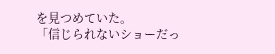を見つめていた。
「信じられないショーだっ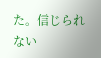た。信じられない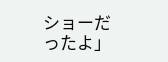ショーだったよ」